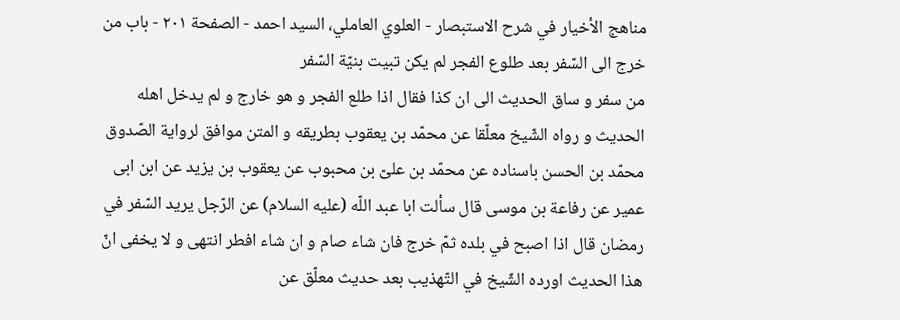مناهج الأخيار في شرح الاستبصار - العلوي العاملي، السيد احمد - الصفحة ٢٠١ - باب من خرج الى السّفر بعد طلوع الفجر لم يكن تبيت بنيّة السّفر
من سفر و ساق الحديث الى ان كذا فقال اذا طلع الفجر و هو خارج و لم يدخل اهله الحديث و رواه الشّيخ معلّقا عن محمّد بن يعقوب بطريقه و المتن موافق لرواية الصّدوق محمّد بن الحسن باسناده عن محمّد بن علىّ بن محبوب عن يعقوب بن يزيد عن ابن ابى عمير عن رفاعة بن موسى قال سألت ابا عبد اللّه (عليه السلام) عن الرّجل يريد السّفر في رمضان قال اذا اصبح في بلده ثمّ خرج فان شاء صام و ان شاء افطر انتهى و لا يخفى انّ هذا الحديث اورده الشّيخ في التّهذيب بعد حديث معلّق عن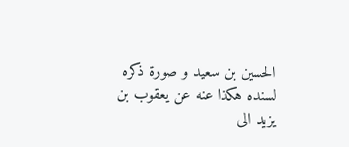الحسين بن سعيد و صورة ذكره لسنده هكذا عنه عن يعقوب بن يزيد الى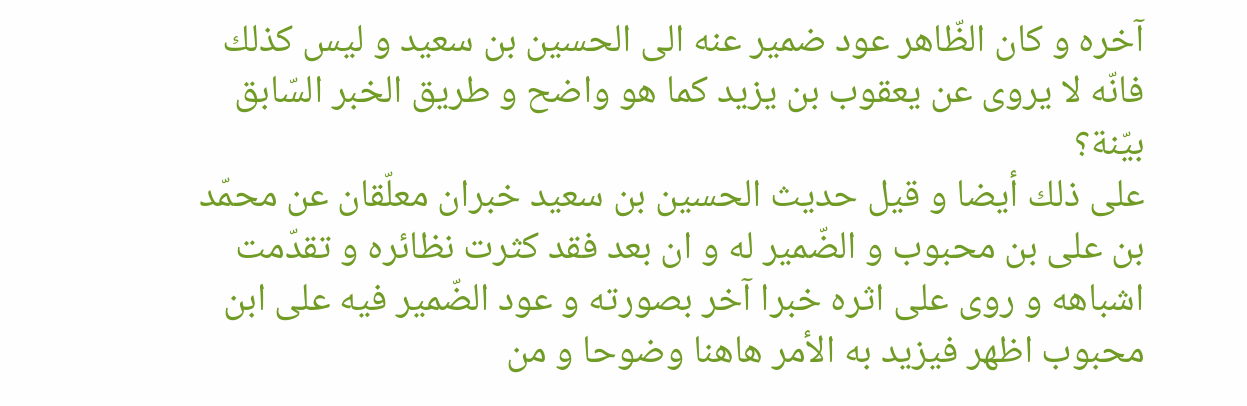آخره و كان الظّاهر عود ضمير عنه الى الحسين بن سعيد و ليس كذلك فانّه لا يروى عن يعقوب بن يزيد كما هو واضح و طريق الخبر السّابق بيّنة؟
على ذلك أيضا و قيل حديث الحسين بن سعيد خبران معلّقان عن محمّد بن على بن محبوب و الضّمير له و ان بعد فقد كثرت نظائره و تقدّمت اشباهه و روى على اثره خبرا آخر بصورته و عود الضّمير فيه على ابن محبوب اظهر فيزيد به الأمر هاهنا وضوحا و من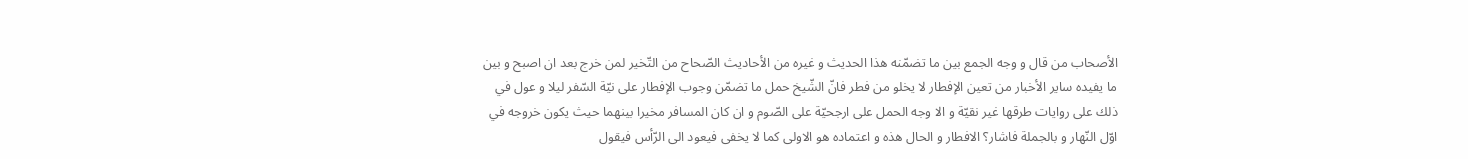الأصحاب من قال و وجه الجمع بين ما تضمّنه هذا الحديث و غيره من الأحاديث الصّحاح من التّخير لمن خرج بعد ان اصبح و بين ما يفيده ساير الأخبار من تعين الإفطار لا يخلو من فطر فانّ الشّيخ حمل ما تضمّن وجوب الإفطار على نيّة السّفر ليلا و عول في ذلك على روايات طرقها غير نقيّة و الا وجه الحمل على ارجحيّة على الصّوم و ان كان المسافر مخيرا بينهما حيث يكون خروجه في اوّل النّهار و بالجملة فاشار؟ الافطار و الحال هذه و اعتماده هو الاولى كما لا يخفى فيعود الى الرّأس فيقول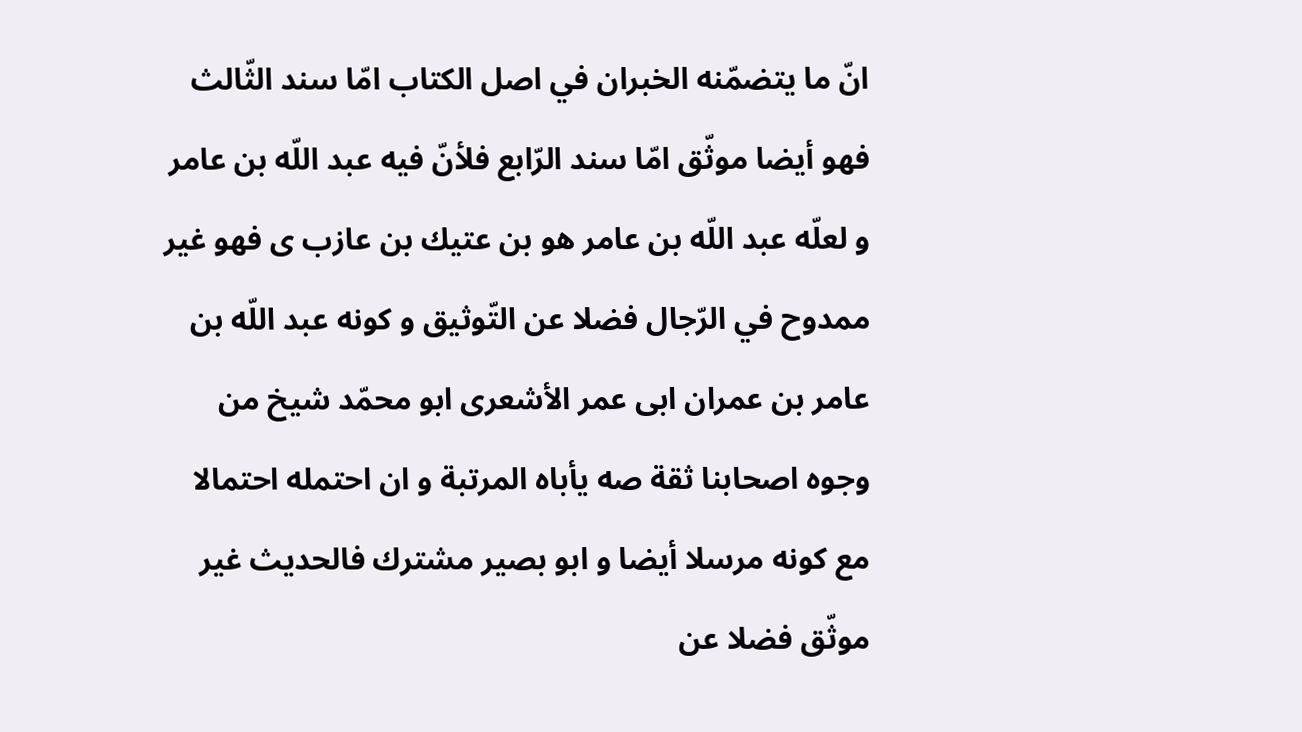انّ ما يتضمّنه الخبران في اصل الكتاب امّا سند الثّالث فهو أيضا موثّق امّا سند الرّابع فلأنّ فيه عبد اللّه بن عامر و لعلّه عبد اللّه بن عامر هو بن عتيك بن عازب ى فهو غير ممدوح في الرّجال فضلا عن التّوثيق و كونه عبد اللّه بن عامر بن عمران ابى عمر الأشعرى ابو محمّد شيخ من وجوه اصحابنا ثقة صه يأباه المرتبة و ان احتمله احتمالا مع كونه مرسلا أيضا و ابو بصير مشترك فالحديث غير موثّق فضلا عن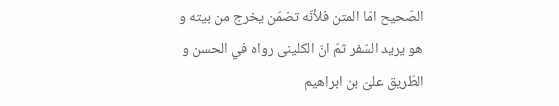الصّحيح امّا المتن فلأنّه تضمّن يخرج من بيته و هو يريد السّفر ثمّ انّ الكلينى رواه في الحسن و الطّريق علىّ بن ابراهيم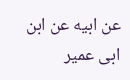عن ابيه عن ابن ابى عمير